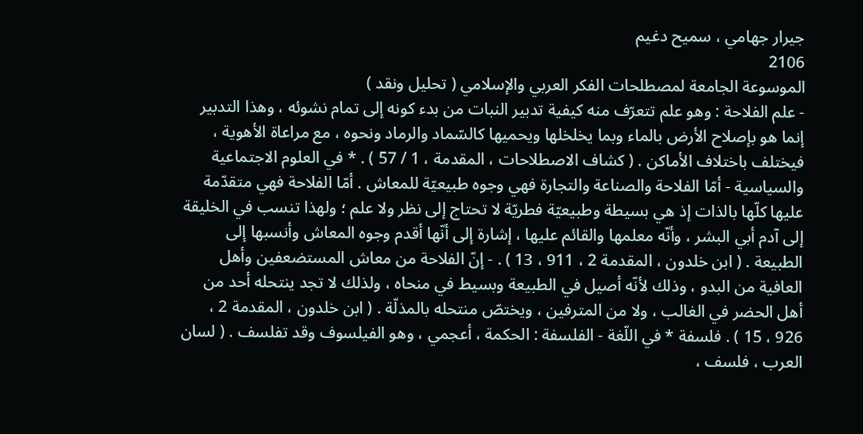جيرار جهامي ، سميح دغيم
2106
الموسوعة الجامعة لمصطلحات الفكر العربي والإسلامي ( تحليل ونقد )
- علم الفلاحة : وهو علم تتعرّف منه كيفية تدبير النبات من بدء كونه إلى تمام نشوئه ، وهذا التدبير إنما هو بإصلاح الأرض بالماء وبما يخلخلها ويحميها كالسّماد والرماد ونحوه ، مع مراعاة الأهوية ، فيختلف باختلاف الأماكن . ( كشاف الاصطلاحات ، المقدمة ، 1 / 57 ) . * في العلوم الاجتماعية والسياسية - أمّا الفلاحة والصناعة والتجارة فهي وجوه طبيعيّة للمعاش . أمّا الفلاحة فهي متقدّمة عليها كلّها بالذات إذ هي بسيطة وطبيعيّة فطريّة لا تحتاج إلى نظر ولا علم ؛ ولهذا تنسب في الخليقة إلى آدم أبي البشر ، وأنّه معلمها والقائم عليها ، إشارة إلى أنّها أقدم وجوه المعاش وأنسبها إلى الطبيعة . ( ابن خلدون ، المقدمة 2 ، 911 ، 13 ) . - إنّ الفلاحة من معاش المستضعفين وأهل العافية من البدو ، وذلك لأنّه أصيل في الطبيعة وبسيط في منحاه ، ولذلك لا تجد ينتحله أحد من أهل الحضر في الغالب ، ولا من المترفين ، ويختصّ منتحله بالمذلّة . ( ابن خلدون ، المقدمة 2 ، 926 ، 15 ) . فلسفة * في اللّغة - الفلسفة : الحكمة ، أعجمي ، وهو الفيلسوف وقد تفلسف . ( لسان العرب ، فلسف ،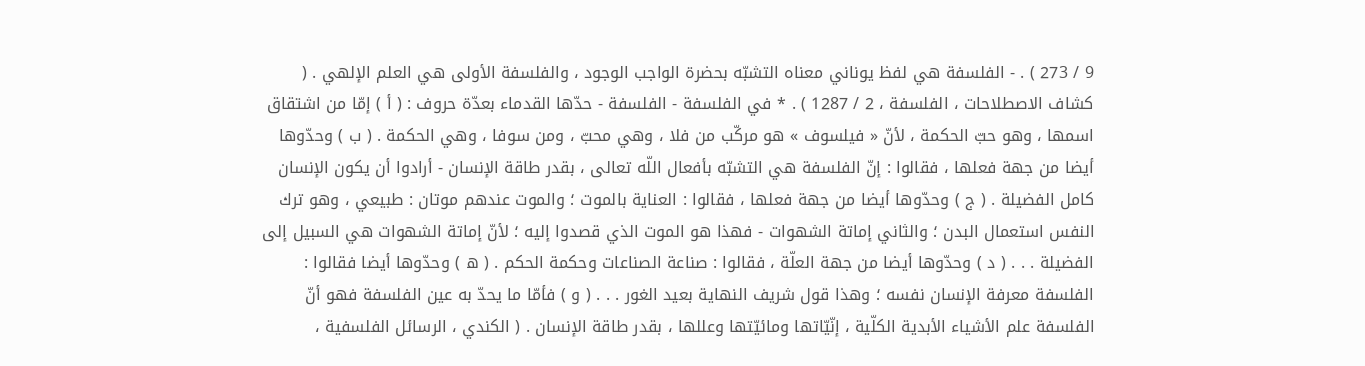9 / 273 ) . - الفلسفة هي لفظ يوناني معناه التشبّه بحضرة الواجب الوجود ، والفلسفة الأولى هي العلم الإلهي . ( كشاف الاصطلاحات ، الفلسفة ، 2 / 1287 ) . * في الفلسفة - الفلسفة - حدّها القدماء بعدّة حروف : ( أ ) إمّا من اشتقاق اسمها ، وهو حبّ الحكمة ، لأنّ « فيلسوف » هو مركّب من فلا ، وهي محبّ ، ومن سوفا ، وهي الحكمة . ( ب ) وحدّوها أيضا من جهة فعلها ، فقالوا : إنّ الفلسفة هي التشبّه بأفعال اللّه تعالى ، بقدر طاقة الإنسان - أرادوا أن يكون الإنسان كامل الفضيلة . ( ج ) وحدّوها أيضا من جهة فعلها ، فقالوا : العناية بالموت ؛ والموت عندهم موتان : طبيعي ، وهو ترك النفس استعمال البدن ؛ والثاني إماتة الشهوات - فهذا هو الموت الذي قصدوا إليه ؛ لأنّ إماتة الشهوات هي السبيل إلى الفضيلة . . . ( د ) وحدّوها أيضا من جهة العلّة ، فقالوا : صناعة الصناعات وحكمة الحكم . ( ه ) وحدّوها أيضا فقالوا : الفلسفة معرفة الإنسان نفسه ؛ وهذا قول شريف النهاية بعيد الغور . . . ( و ) فأمّا ما يحدّ به عين الفلسفة فهو أنّ الفلسفة علم الأشياء الأبدية الكلّية ، إنّيّاتها ومائيّتها وعللها ، بقدر طاقة الإنسان . ( الكندي ، الرسائل الفلسفية ،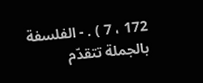172 ، 7 ) . - الفلسفة بالجملة تتقدّم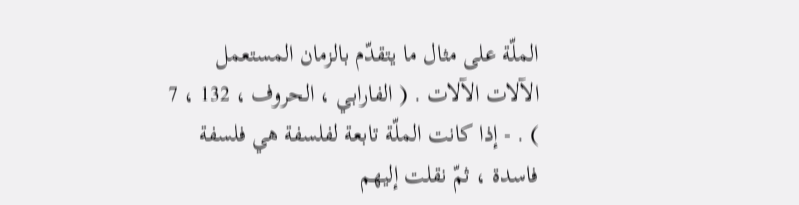الملّة على مثال ما يتقدّم بالزمان المستعمل الآلات الآلات . ( الفارابي ، الحروف ، 132 ، 7 ) . - إذا كانت الملّة تابعة لفلسفة هي فلسفة فاسدة ، ثمّ نقلت إليهم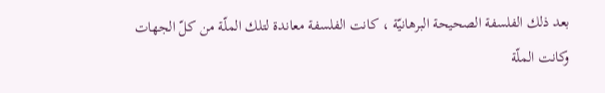بعد ذلك الفلسفة الصحيحة البرهانيّة ، كانت الفلسفة معاندة لتلك الملّة من كلّ الجهات وكانت الملّة